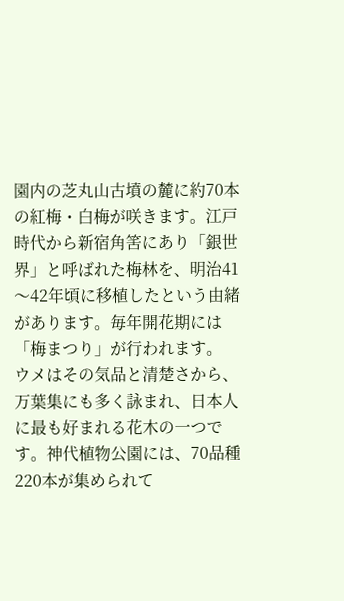園内の芝丸山古墳の麓に約70本の紅梅・白梅が咲きます。江戸時代から新宿角筈にあり「銀世界」と呼ばれた梅林を、明治41〜42年頃に移植したという由緒があります。毎年開花期には「梅まつり」が行われます。
ウメはその気品と清楚さから、万葉集にも多く詠まれ、日本人に最も好まれる花木の一つです。神代植物公園には、70品種220本が集められて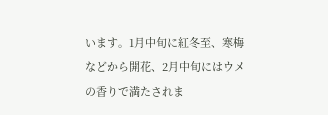います。1月中旬に紅冬至、寒梅などから開花、2月中旬にはウメの香りで満たされま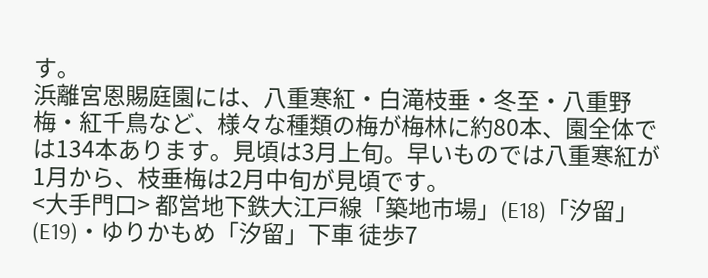す。
浜離宮恩賜庭園には、八重寒紅・白滝枝垂・冬至・八重野梅・紅千鳥など、様々な種類の梅が梅林に約80本、園全体では134本あります。見頃は3月上旬。早いものでは八重寒紅が1月から、枝垂梅は2月中旬が見頃です。
<大手門口> 都営地下鉄大江戸線「築地市場」(E18)「汐留」(E19)・ゆりかもめ「汐留」下車 徒歩7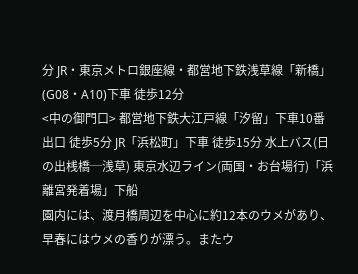分 JR・東京メトロ銀座線・都営地下鉄浅草線「新橋」(G08・A10)下車 徒歩12分
<中の御門口> 都営地下鉄大江戸線「汐留」下車10番出口 徒歩5分 JR「浜松町」下車 徒歩15分 水上バス(日の出桟橋─浅草) 東京水辺ライン(両国・お台場行)「浜離宮発着場」下船
園内には、渡月橋周辺を中心に約12本のウメがあり、早春にはウメの香りが漂う。またウ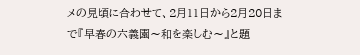メの見頃に合わせて、2月11日から2月20日まで『早春の六義園〜和を楽しむ〜』と題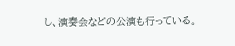し、演奏会などの公演も行っている。